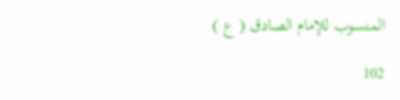المنسوب للإمام الصادق ( ع )

102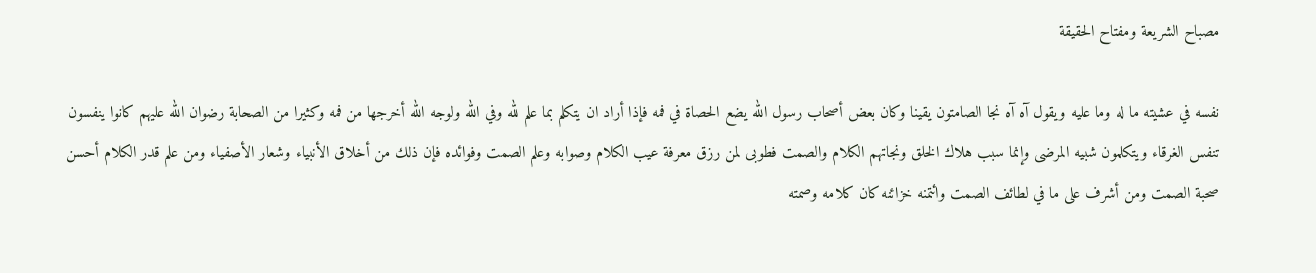مصباح الشريعة ومفتاح الحقيقة

نفسه في عشيته ما له وما عليه ويقول آه آه نجا الصامتون يقينا وكان بعض أصحاب رسول الله يضع الحصاة في فمه فإذا أراد ان يتكلم بما علم لله وفي الله ولوجه الله أخرجها من فمه وكثيرا من الصحابة رضوان الله عليهم كانوا ينفسون تنفس الغرقاء ويتكلمون شبيه المرضى وإنما سبب هلاك الخلق ونجاتهم الكلام والصمت فطوبى لمن رزق معرفة عيب الكلام وصوابه وعلم الصمت وفوائده فإن ذلك من أخلاق الأنبياء وشعار الأصفياء ومن علم قدر الكلام أحسن صحبة الصمت ومن أشرف على ما في لطائف الصمت وائتمنه خزائنه كان كلامه وصمته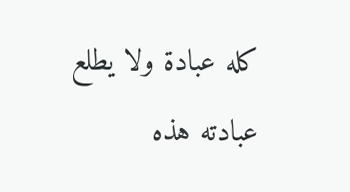كله عبادة ولا يطلع عبادته هذه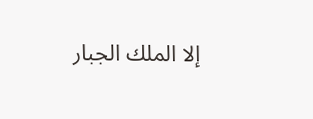إلا الملك الجبار